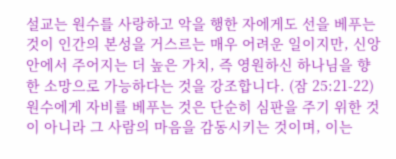설교는 원수를 사랑하고 악을 행한 자에게도 선을 베푸는 것이 인간의 본성을 거스르는 매우 어려운 일이지만, 신앙 안에서 주어지는 더 높은 가치, 즉 영원하신 하나님을 향한 소망으로 가능하다는 것을 강조합니다. (잠 25:21-22) 원수에게 자비를 베푸는 것은 단순히 심판을 주기 위한 것이 아니라 그 사람의 마음을 감동시키는 것이며, 이는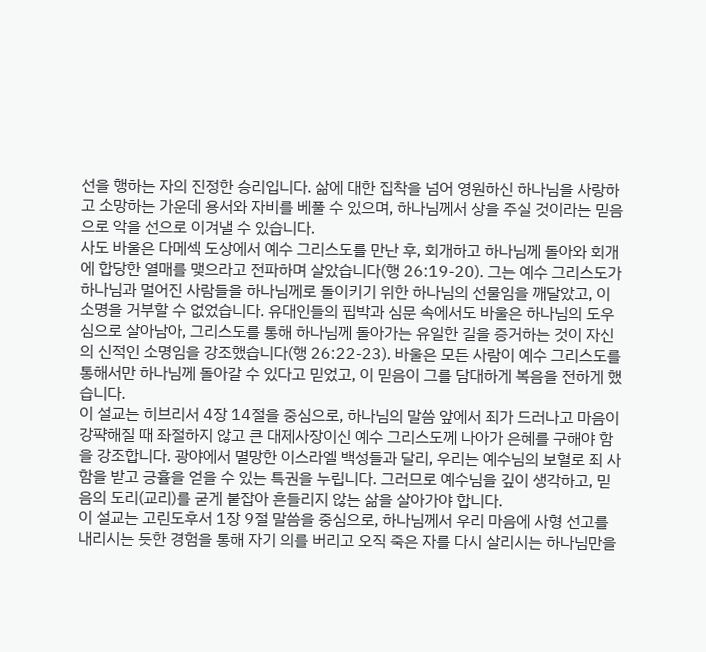선을 행하는 자의 진정한 승리입니다. 삶에 대한 집착을 넘어 영원하신 하나님을 사랑하고 소망하는 가운데 용서와 자비를 베풀 수 있으며, 하나님께서 상을 주실 것이라는 믿음으로 악을 선으로 이겨낼 수 있습니다.
사도 바울은 다메섹 도상에서 예수 그리스도를 만난 후, 회개하고 하나님께 돌아와 회개에 합당한 열매를 맺으라고 전파하며 살았습니다(행 26:19-20). 그는 예수 그리스도가 하나님과 멀어진 사람들을 하나님께로 돌이키기 위한 하나님의 선물임을 깨달았고, 이 소명을 거부할 수 없었습니다. 유대인들의 핍박과 심문 속에서도 바울은 하나님의 도우심으로 살아남아, 그리스도를 통해 하나님께 돌아가는 유일한 길을 증거하는 것이 자신의 신적인 소명임을 강조했습니다(행 26:22-23). 바울은 모든 사람이 예수 그리스도를 통해서만 하나님께 돌아갈 수 있다고 믿었고, 이 믿음이 그를 담대하게 복음을 전하게 했습니다.
이 설교는 히브리서 4장 14절을 중심으로, 하나님의 말씀 앞에서 죄가 드러나고 마음이 강퍅해질 때 좌절하지 않고 큰 대제사장이신 예수 그리스도께 나아가 은혜를 구해야 함을 강조합니다. 광야에서 멸망한 이스라엘 백성들과 달리, 우리는 예수님의 보혈로 죄 사함을 받고 긍휼을 얻을 수 있는 특권을 누립니다. 그러므로 예수님을 깊이 생각하고, 믿음의 도리(교리)를 굳게 붙잡아 흔들리지 않는 삶을 살아가야 합니다.
이 설교는 고린도후서 1장 9절 말씀을 중심으로, 하나님께서 우리 마음에 사형 선고를 내리시는 듯한 경험을 통해 자기 의를 버리고 오직 죽은 자를 다시 살리시는 하나님만을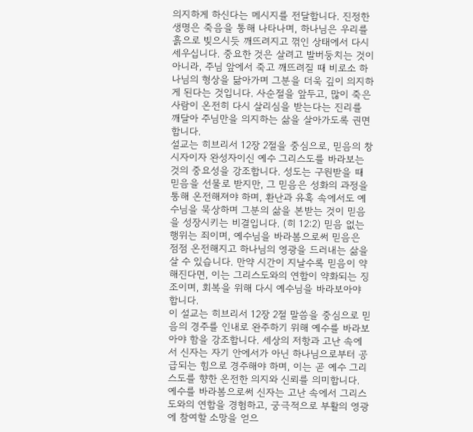의지하게 하신다는 메시지를 전달합니다. 진정한 생명은 죽음을 통해 나타나며, 하나님은 우리를 흙으로 빚으시듯 깨뜨려지고 꺾인 상태에서 다시 세우십니다. 중요한 것은 살려고 발버둥치는 것이 아니라, 주님 앞에서 죽고 깨뜨려질 때 비로소 하나님의 형상을 닮아가며 그분을 더욱 깊이 의지하게 된다는 것입니다. 사순절을 앞두고, 많이 죽은 사람이 온전히 다시 살리심을 받는다는 진리를 깨달아 주님만을 의지하는 삶을 살아가도록 권면합니다.
설교는 히브리서 12장 2절을 중심으로, 믿음의 창시자이자 완성자이신 예수 그리스도를 바라보는 것의 중요성을 강조합니다. 성도는 구원받을 때 믿음을 선물로 받지만, 그 믿음은 성화의 과정을 통해 온전해져야 하며, 환난과 유혹 속에서도 예수님을 묵상하며 그분의 삶을 본받는 것이 믿음을 성장시키는 비결입니다. (히 12:2) 믿음 없는 행위는 죄이며, 예수님을 바라봄으로써 믿음은 점점 온전해지고 하나님의 영광을 드러내는 삶을 살 수 있습니다. 만약 시간이 지날수록 믿음이 약해진다면, 이는 그리스도와의 연합이 약화되는 징조이며, 회복을 위해 다시 예수님을 바라보아야 합니다.
이 설교는 히브리서 12장 2절 말씀을 중심으로 믿음의 경주를 인내로 완주하기 위해 예수를 바라보아야 함을 강조합니다. 세상의 저항과 고난 속에서 신자는 자기 안에서가 아닌 하나님으로부터 공급되는 힘으로 경주해야 하며, 이는 곧 예수 그리스도를 향한 온전한 의지와 신뢰를 의미합니다. 예수를 바라봄으로써 신자는 고난 속에서 그리스도와의 연합을 경험하고, 궁극적으로 부활의 영광에 참여할 소망을 얻으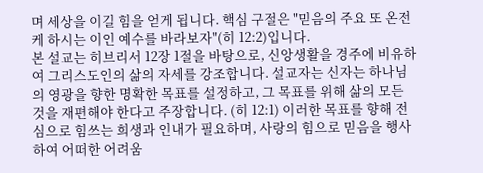며 세상을 이길 힘을 얻게 됩니다. 핵심 구절은 "믿음의 주요 또 온전케 하시는 이인 예수를 바라보자"(히 12:2)입니다.
본 설교는 히브리서 12장 1절을 바탕으로, 신앙생활을 경주에 비유하여 그리스도인의 삶의 자세를 강조합니다. 설교자는 신자는 하나님의 영광을 향한 명확한 목표를 설정하고, 그 목표를 위해 삶의 모든 것을 재편해야 한다고 주장합니다. (히 12:1) 이러한 목표를 향해 전심으로 힘쓰는 희생과 인내가 필요하며, 사랑의 힘으로 믿음을 행사하여 어떠한 어려움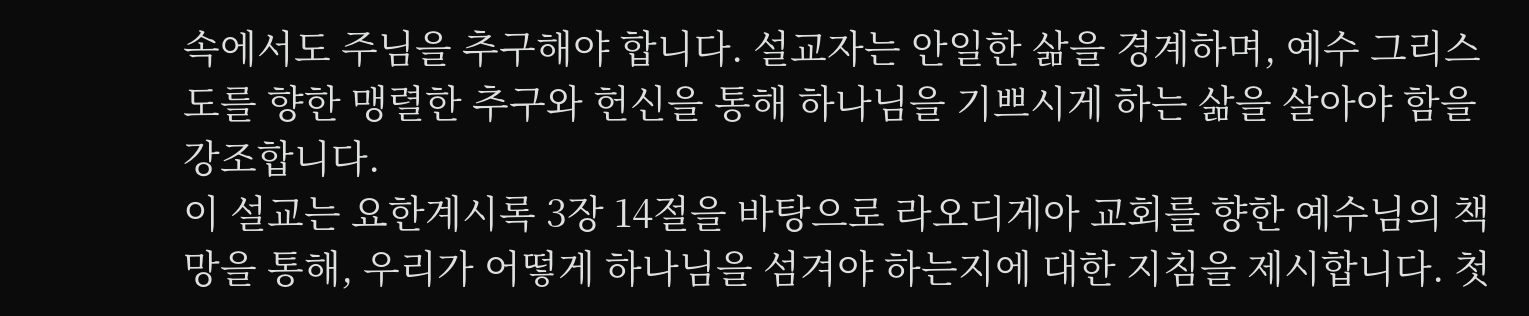속에서도 주님을 추구해야 합니다. 설교자는 안일한 삶을 경계하며, 예수 그리스도를 향한 맹렬한 추구와 헌신을 통해 하나님을 기쁘시게 하는 삶을 살아야 함을 강조합니다.
이 설교는 요한계시록 3장 14절을 바탕으로 라오디게아 교회를 향한 예수님의 책망을 통해, 우리가 어떻게 하나님을 섬겨야 하는지에 대한 지침을 제시합니다. 첫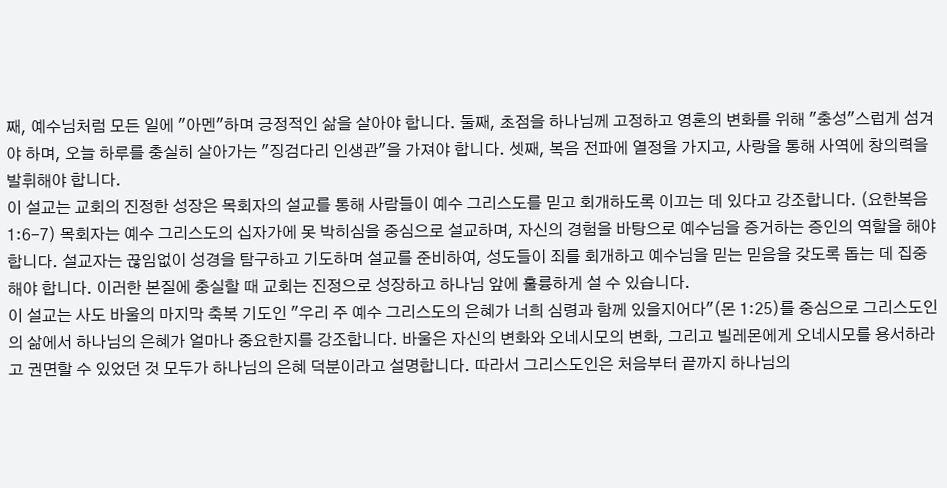째, 예수님처럼 모든 일에 "아멘"하며 긍정적인 삶을 살아야 합니다. 둘째, 초점을 하나님께 고정하고 영혼의 변화를 위해 "충성"스럽게 섬겨야 하며, 오늘 하루를 충실히 살아가는 "징검다리 인생관"을 가져야 합니다. 셋째, 복음 전파에 열정을 가지고, 사랑을 통해 사역에 창의력을 발휘해야 합니다.
이 설교는 교회의 진정한 성장은 목회자의 설교를 통해 사람들이 예수 그리스도를 믿고 회개하도록 이끄는 데 있다고 강조합니다. (요한복음 1:6-7) 목회자는 예수 그리스도의 십자가에 못 박히심을 중심으로 설교하며, 자신의 경험을 바탕으로 예수님을 증거하는 증인의 역할을 해야 합니다. 설교자는 끊임없이 성경을 탐구하고 기도하며 설교를 준비하여, 성도들이 죄를 회개하고 예수님을 믿는 믿음을 갖도록 돕는 데 집중해야 합니다. 이러한 본질에 충실할 때 교회는 진정으로 성장하고 하나님 앞에 훌륭하게 설 수 있습니다.
이 설교는 사도 바울의 마지막 축복 기도인 "우리 주 예수 그리스도의 은혜가 너희 심령과 함께 있을지어다"(몬 1:25)를 중심으로 그리스도인의 삶에서 하나님의 은혜가 얼마나 중요한지를 강조합니다. 바울은 자신의 변화와 오네시모의 변화, 그리고 빌레몬에게 오네시모를 용서하라고 권면할 수 있었던 것 모두가 하나님의 은혜 덕분이라고 설명합니다. 따라서 그리스도인은 처음부터 끝까지 하나님의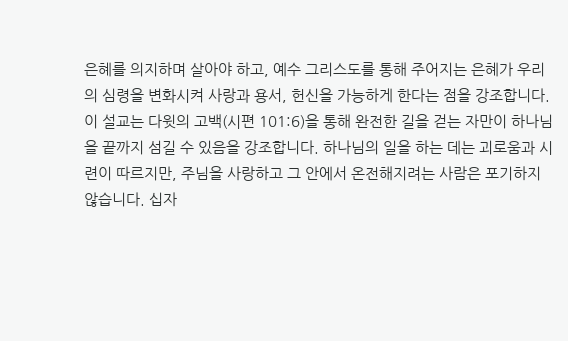은혜를 의지하며 살아야 하고, 예수 그리스도를 통해 주어지는 은혜가 우리의 심령을 변화시켜 사랑과 용서, 헌신을 가능하게 한다는 점을 강조합니다.
이 설교는 다윗의 고백(시편 101:6)을 통해 완전한 길을 걷는 자만이 하나님을 끝까지 섬길 수 있음을 강조합니다. 하나님의 일을 하는 데는 괴로움과 시련이 따르지만, 주님을 사랑하고 그 안에서 온전해지려는 사람은 포기하지 않습니다. 십자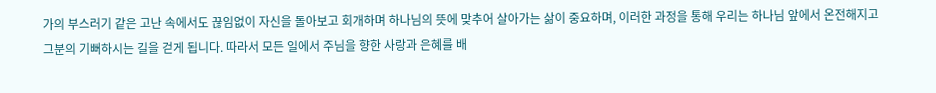가의 부스러기 같은 고난 속에서도 끊임없이 자신을 돌아보고 회개하며 하나님의 뜻에 맞추어 살아가는 삶이 중요하며, 이러한 과정을 통해 우리는 하나님 앞에서 온전해지고 그분의 기뻐하시는 길을 걷게 됩니다. 따라서 모든 일에서 주님을 향한 사랑과 은혜를 배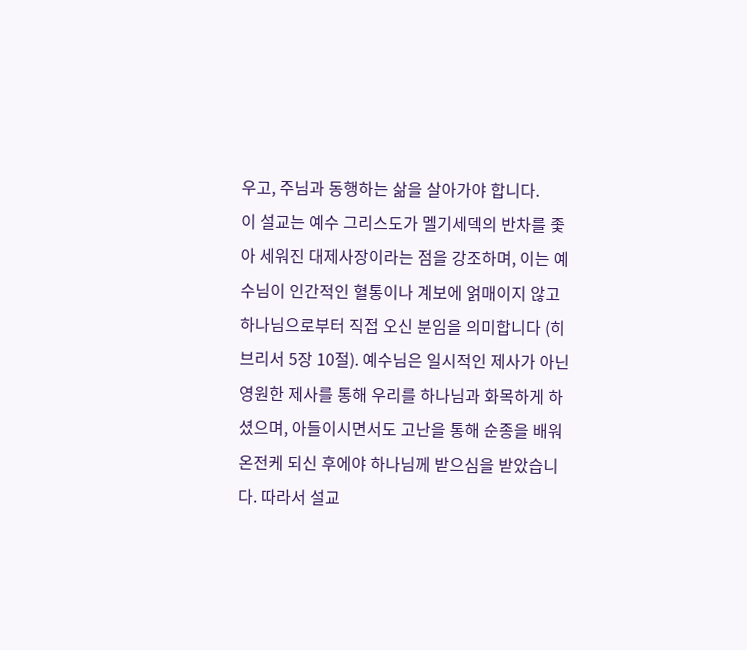우고, 주님과 동행하는 삶을 살아가야 합니다.
이 설교는 예수 그리스도가 멜기세덱의 반차를 좇아 세워진 대제사장이라는 점을 강조하며, 이는 예수님이 인간적인 혈통이나 계보에 얽매이지 않고 하나님으로부터 직접 오신 분임을 의미합니다 (히브리서 5장 10절). 예수님은 일시적인 제사가 아닌 영원한 제사를 통해 우리를 하나님과 화목하게 하셨으며, 아들이시면서도 고난을 통해 순종을 배워 온전케 되신 후에야 하나님께 받으심을 받았습니다. 따라서 설교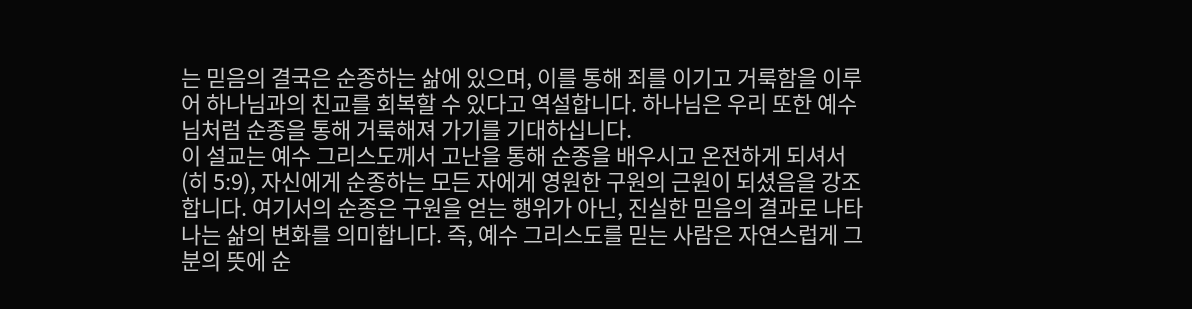는 믿음의 결국은 순종하는 삶에 있으며, 이를 통해 죄를 이기고 거룩함을 이루어 하나님과의 친교를 회복할 수 있다고 역설합니다. 하나님은 우리 또한 예수님처럼 순종을 통해 거룩해져 가기를 기대하십니다.
이 설교는 예수 그리스도께서 고난을 통해 순종을 배우시고 온전하게 되셔서(히 5:9), 자신에게 순종하는 모든 자에게 영원한 구원의 근원이 되셨음을 강조합니다. 여기서의 순종은 구원을 얻는 행위가 아닌, 진실한 믿음의 결과로 나타나는 삶의 변화를 의미합니다. 즉, 예수 그리스도를 믿는 사람은 자연스럽게 그분의 뜻에 순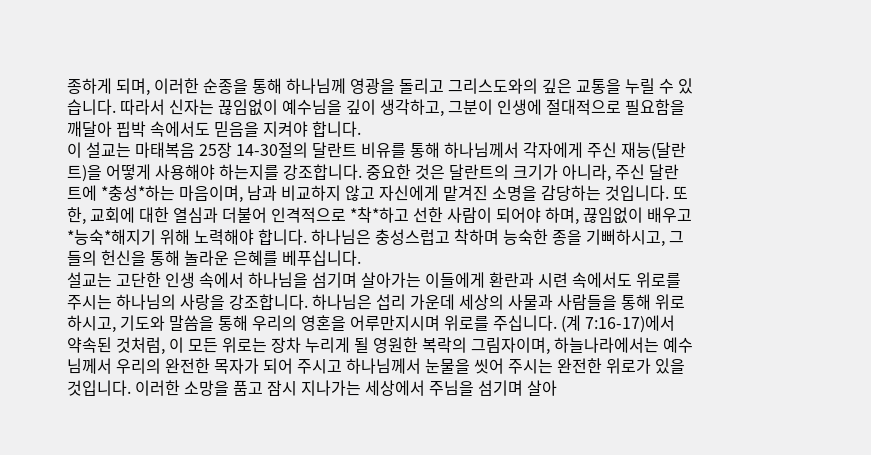종하게 되며, 이러한 순종을 통해 하나님께 영광을 돌리고 그리스도와의 깊은 교통을 누릴 수 있습니다. 따라서 신자는 끊임없이 예수님을 깊이 생각하고, 그분이 인생에 절대적으로 필요함을 깨달아 핍박 속에서도 믿음을 지켜야 합니다.
이 설교는 마태복음 25장 14-30절의 달란트 비유를 통해 하나님께서 각자에게 주신 재능(달란트)을 어떻게 사용해야 하는지를 강조합니다. 중요한 것은 달란트의 크기가 아니라, 주신 달란트에 *충성*하는 마음이며, 남과 비교하지 않고 자신에게 맡겨진 소명을 감당하는 것입니다. 또한, 교회에 대한 열심과 더불어 인격적으로 *착*하고 선한 사람이 되어야 하며, 끊임없이 배우고 *능숙*해지기 위해 노력해야 합니다. 하나님은 충성스럽고 착하며 능숙한 종을 기뻐하시고, 그들의 헌신을 통해 놀라운 은혜를 베푸십니다.
설교는 고단한 인생 속에서 하나님을 섬기며 살아가는 이들에게 환란과 시련 속에서도 위로를 주시는 하나님의 사랑을 강조합니다. 하나님은 섭리 가운데 세상의 사물과 사람들을 통해 위로하시고, 기도와 말씀을 통해 우리의 영혼을 어루만지시며 위로를 주십니다. (계 7:16-17)에서 약속된 것처럼, 이 모든 위로는 장차 누리게 될 영원한 복락의 그림자이며, 하늘나라에서는 예수님께서 우리의 완전한 목자가 되어 주시고 하나님께서 눈물을 씻어 주시는 완전한 위로가 있을 것입니다. 이러한 소망을 품고 잠시 지나가는 세상에서 주님을 섬기며 살아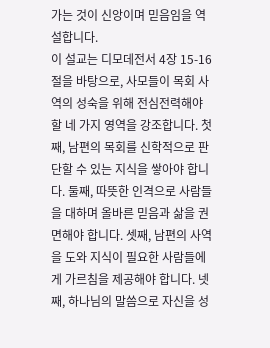가는 것이 신앙이며 믿음임을 역설합니다.
이 설교는 디모데전서 4장 15-16절을 바탕으로, 사모들이 목회 사역의 성숙을 위해 전심전력해야 할 네 가지 영역을 강조합니다. 첫째, 남편의 목회를 신학적으로 판단할 수 있는 지식을 쌓아야 합니다. 둘째, 따뜻한 인격으로 사람들을 대하며 올바른 믿음과 삶을 권면해야 합니다. 셋째, 남편의 사역을 도와 지식이 필요한 사람들에게 가르침을 제공해야 합니다. 넷째, 하나님의 말씀으로 자신을 성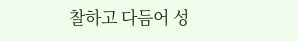찰하고 다듬어 성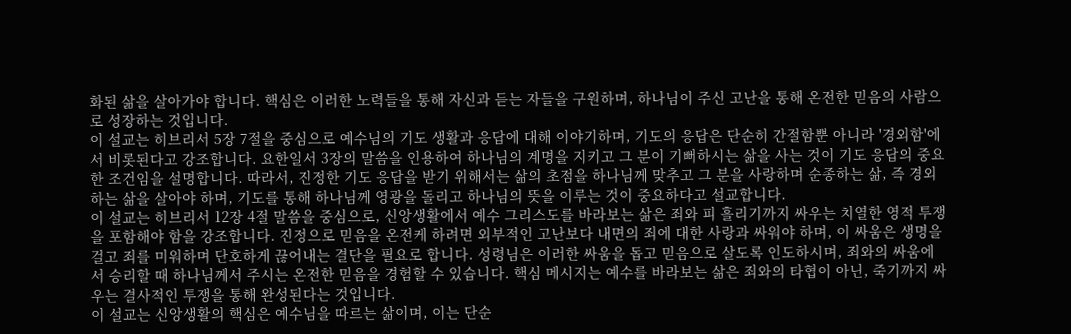화된 삶을 살아가야 합니다. 핵심은 이러한 노력들을 통해 자신과 듣는 자들을 구원하며, 하나님이 주신 고난을 통해 온전한 믿음의 사람으로 성장하는 것입니다.
이 설교는 히브리서 5장 7절을 중심으로 예수님의 기도 생활과 응답에 대해 이야기하며, 기도의 응답은 단순히 간절함뿐 아니라 '경외함'에서 비롯된다고 강조합니다. 요한일서 3장의 말씀을 인용하여 하나님의 계명을 지키고 그 분이 기뻐하시는 삶을 사는 것이 기도 응답의 중요한 조건임을 설명합니다. 따라서, 진정한 기도 응답을 받기 위해서는 삶의 초점을 하나님께 맞추고 그 분을 사랑하며 순종하는 삶, 즉 경외하는 삶을 살아야 하며, 기도를 통해 하나님께 영광을 돌리고 하나님의 뜻을 이루는 것이 중요하다고 설교합니다.
이 설교는 히브리서 12장 4절 말씀을 중심으로, 신앙생활에서 예수 그리스도를 바라보는 삶은 죄와 피 흘리기까지 싸우는 치열한 영적 투쟁을 포함해야 함을 강조합니다. 진정으로 믿음을 온전케 하려면 외부적인 고난보다 내면의 죄에 대한 사랑과 싸워야 하며, 이 싸움은 생명을 걸고 죄를 미워하며 단호하게 끊어내는 결단을 필요로 합니다. 성령님은 이러한 싸움을 돕고 믿음으로 살도록 인도하시며, 죄와의 싸움에서 승리할 때 하나님께서 주시는 온전한 믿음을 경험할 수 있습니다. 핵심 메시지는 예수를 바라보는 삶은 죄와의 타협이 아닌, 죽기까지 싸우는 결사적인 투쟁을 통해 완성된다는 것입니다.
이 설교는 신앙생활의 핵심은 예수님을 따르는 삶이며, 이는 단순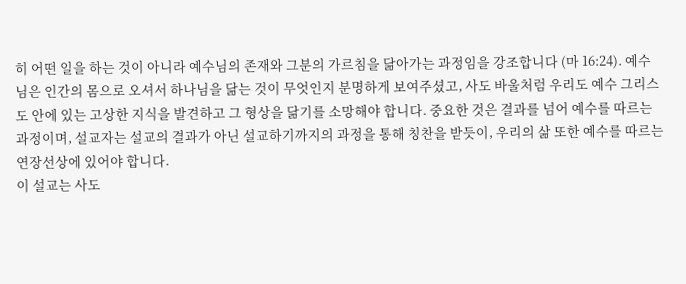히 어떤 일을 하는 것이 아니라 예수님의 존재와 그분의 가르침을 닮아가는 과정임을 강조합니다 (마 16:24). 예수님은 인간의 몸으로 오셔서 하나님을 닮는 것이 무엇인지 분명하게 보여주셨고, 사도 바울처럼 우리도 예수 그리스도 안에 있는 고상한 지식을 발견하고 그 형상을 닮기를 소망해야 합니다. 중요한 것은 결과를 넘어 예수를 따르는 과정이며, 설교자는 설교의 결과가 아닌 설교하기까지의 과정을 통해 칭찬을 받듯이, 우리의 삶 또한 예수를 따르는 연장선상에 있어야 합니다.
이 설교는 사도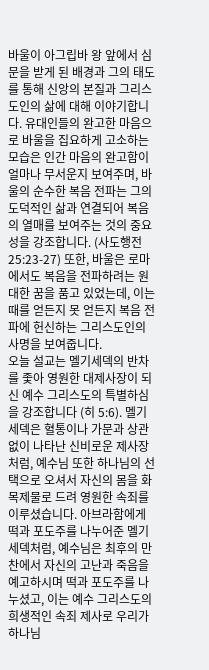바울이 아그립바 왕 앞에서 심문을 받게 된 배경과 그의 태도를 통해 신앙의 본질과 그리스도인의 삶에 대해 이야기합니다. 유대인들의 완고한 마음으로 바울을 집요하게 고소하는 모습은 인간 마음의 완고함이 얼마나 무서운지 보여주며, 바울의 순수한 복음 전파는 그의 도덕적인 삶과 연결되어 복음의 열매를 보여주는 것의 중요성을 강조합니다. (사도행전 25:23-27) 또한, 바울은 로마에서도 복음을 전파하려는 원대한 꿈을 품고 있었는데, 이는 때를 얻든지 못 얻든지 복음 전파에 헌신하는 그리스도인의 사명을 보여줍니다.
오늘 설교는 멜기세덱의 반차를 좇아 영원한 대제사장이 되신 예수 그리스도의 특별하심을 강조합니다 (히 5:6). 멜기세덱은 혈통이나 가문과 상관없이 나타난 신비로운 제사장처럼, 예수님 또한 하나님의 선택으로 오셔서 자신의 몸을 화목제물로 드려 영원한 속죄를 이루셨습니다. 아브라함에게 떡과 포도주를 나누어준 멜기세덱처럼, 예수님은 최후의 만찬에서 자신의 고난과 죽음을 예고하시며 떡과 포도주를 나누셨고, 이는 예수 그리스도의 희생적인 속죄 제사로 우리가 하나님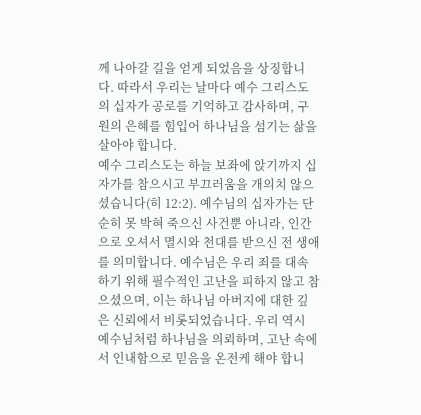께 나아갈 길을 얻게 되었음을 상징합니다. 따라서 우리는 날마다 예수 그리스도의 십자가 공로를 기억하고 감사하며, 구원의 은혜를 힘입어 하나님을 섬기는 삶을 살아야 합니다.
예수 그리스도는 하늘 보좌에 앉기까지 십자가를 참으시고 부끄러움을 개의치 않으셨습니다(히 12:2). 예수님의 십자가는 단순히 못 박혀 죽으신 사건뿐 아니라, 인간으로 오셔서 멸시와 천대를 받으신 전 생애를 의미합니다. 예수님은 우리 죄를 대속하기 위해 필수적인 고난을 피하지 않고 참으셨으며, 이는 하나님 아버지에 대한 깊은 신뢰에서 비롯되었습니다. 우리 역시 예수님처럼 하나님을 의뢰하며, 고난 속에서 인내함으로 믿음을 온전케 해야 합니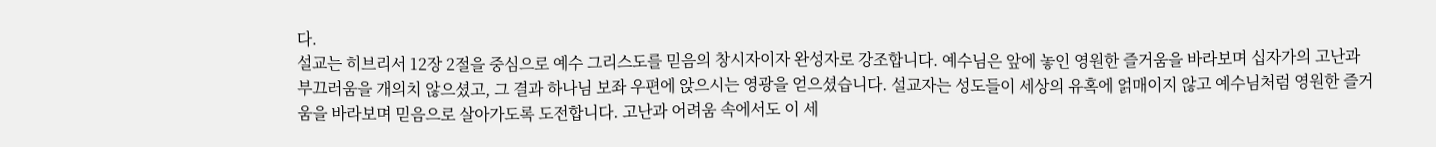다.
설교는 히브리서 12장 2절을 중심으로 예수 그리스도를 믿음의 창시자이자 완성자로 강조합니다. 예수님은 앞에 놓인 영원한 즐거움을 바라보며 십자가의 고난과 부끄러움을 개의치 않으셨고, 그 결과 하나님 보좌 우편에 앉으시는 영광을 얻으셨습니다. 설교자는 성도들이 세상의 유혹에 얽매이지 않고 예수님처럼 영원한 즐거움을 바라보며 믿음으로 살아가도록 도전합니다. 고난과 어려움 속에서도 이 세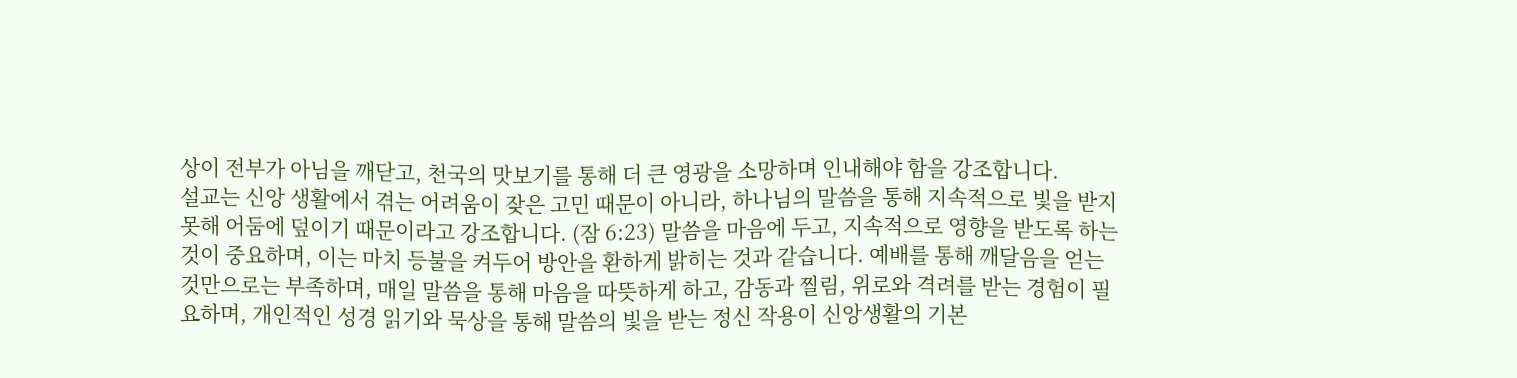상이 전부가 아님을 깨닫고, 천국의 맛보기를 통해 더 큰 영광을 소망하며 인내해야 함을 강조합니다.
설교는 신앙 생활에서 겪는 어려움이 잦은 고민 때문이 아니라, 하나님의 말씀을 통해 지속적으로 빛을 받지 못해 어둠에 덮이기 때문이라고 강조합니다. (잠 6:23) 말씀을 마음에 두고, 지속적으로 영향을 받도록 하는 것이 중요하며, 이는 마치 등불을 켜두어 방안을 환하게 밝히는 것과 같습니다. 예배를 통해 깨달음을 얻는 것만으로는 부족하며, 매일 말씀을 통해 마음을 따뜻하게 하고, 감동과 찔림, 위로와 격려를 받는 경험이 필요하며, 개인적인 성경 읽기와 묵상을 통해 말씀의 빛을 받는 정신 작용이 신앙생활의 기본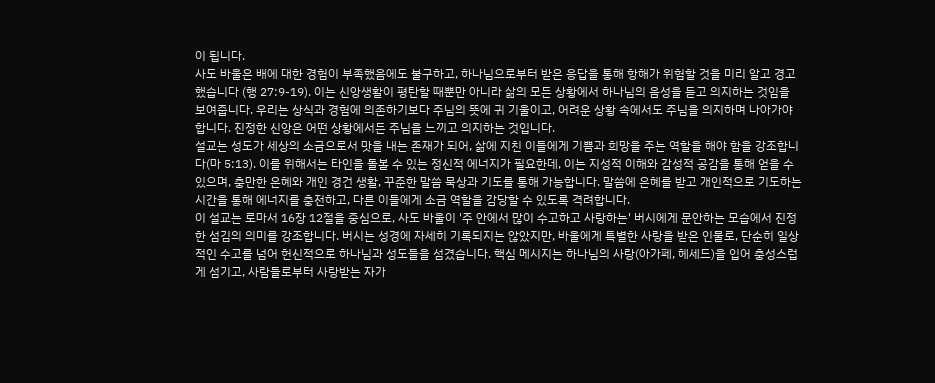이 됩니다.
사도 바울은 배에 대한 경험이 부족했음에도 불구하고, 하나님으로부터 받은 응답을 통해 항해가 위험할 것을 미리 알고 경고했습니다 (행 27:9-19). 이는 신앙생활이 평탄할 때뿐만 아니라 삶의 모든 상황에서 하나님의 음성을 듣고 의지하는 것임을 보여줍니다. 우리는 상식과 경험에 의존하기보다 주님의 뜻에 귀 기울이고, 어려운 상황 속에서도 주님을 의지하며 나아가야 합니다. 진정한 신앙은 어떤 상황에서든 주님을 느끼고 의지하는 것입니다.
설교는 성도가 세상의 소금으로서 맛을 내는 존재가 되어, 삶에 지친 이들에게 기쁨과 희망을 주는 역할을 해야 함을 강조합니다(마 5:13). 이를 위해서는 타인을 돌볼 수 있는 정신적 에너지가 필요한데, 이는 지성적 이해와 감성적 공감을 통해 얻을 수 있으며, 충만한 은혜와 개인 경건 생활, 꾸준한 말씀 묵상과 기도를 통해 가능합니다. 말씀에 은혜를 받고 개인적으로 기도하는 시간을 통해 에너지를 충전하고, 다른 이들에게 소금 역할을 감당할 수 있도록 격려합니다.
이 설교는 로마서 16장 12절을 중심으로, 사도 바울이 '주 안에서 많이 수고하고 사랑하는' 버시에게 문안하는 모습에서 진정한 섬김의 의미를 강조합니다. 버시는 성경에 자세히 기록되지는 않았지만, 바울에게 특별한 사랑을 받은 인물로, 단순히 일상적인 수고를 넘어 헌신적으로 하나님과 성도들을 섬겼습니다. 핵심 메시지는 하나님의 사랑(아가페, 헤세드)을 입어 충성스럽게 섬기고, 사람들로부터 사랑받는 자가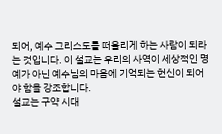되어, 예수 그리스도를 떠올리게 하는 사람이 되라는 것입니다. 이 설교는 우리의 사역이 세상적인 명예가 아닌 예수님의 마음에 기억되는 헌신이 되어야 함을 강조합니다.
설교는 구약 시대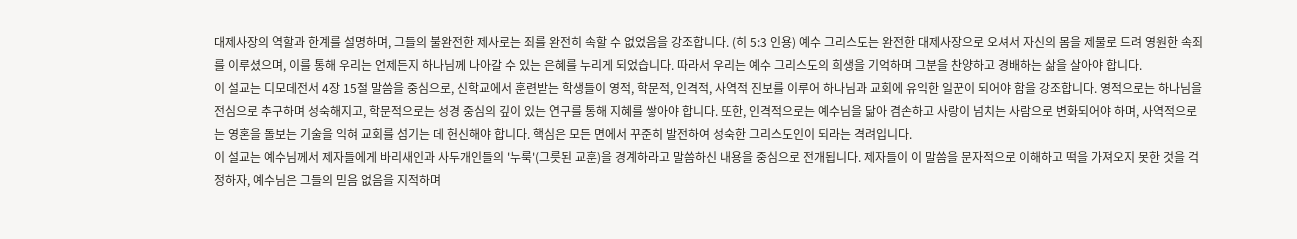대제사장의 역할과 한계를 설명하며, 그들의 불완전한 제사로는 죄를 완전히 속할 수 없었음을 강조합니다. (히 5:3 인용) 예수 그리스도는 완전한 대제사장으로 오셔서 자신의 몸을 제물로 드려 영원한 속죄를 이루셨으며, 이를 통해 우리는 언제든지 하나님께 나아갈 수 있는 은혜를 누리게 되었습니다. 따라서 우리는 예수 그리스도의 희생을 기억하며 그분을 찬양하고 경배하는 삶을 살아야 합니다.
이 설교는 디모데전서 4장 15절 말씀을 중심으로, 신학교에서 훈련받는 학생들이 영적, 학문적, 인격적, 사역적 진보를 이루어 하나님과 교회에 유익한 일꾼이 되어야 함을 강조합니다. 영적으로는 하나님을 전심으로 추구하며 성숙해지고, 학문적으로는 성경 중심의 깊이 있는 연구를 통해 지혜를 쌓아야 합니다. 또한, 인격적으로는 예수님을 닮아 겸손하고 사랑이 넘치는 사람으로 변화되어야 하며, 사역적으로는 영혼을 돌보는 기술을 익혀 교회를 섬기는 데 헌신해야 합니다. 핵심은 모든 면에서 꾸준히 발전하여 성숙한 그리스도인이 되라는 격려입니다.
이 설교는 예수님께서 제자들에게 바리새인과 사두개인들의 '누룩'(그릇된 교훈)을 경계하라고 말씀하신 내용을 중심으로 전개됩니다. 제자들이 이 말씀을 문자적으로 이해하고 떡을 가져오지 못한 것을 걱정하자, 예수님은 그들의 믿음 없음을 지적하며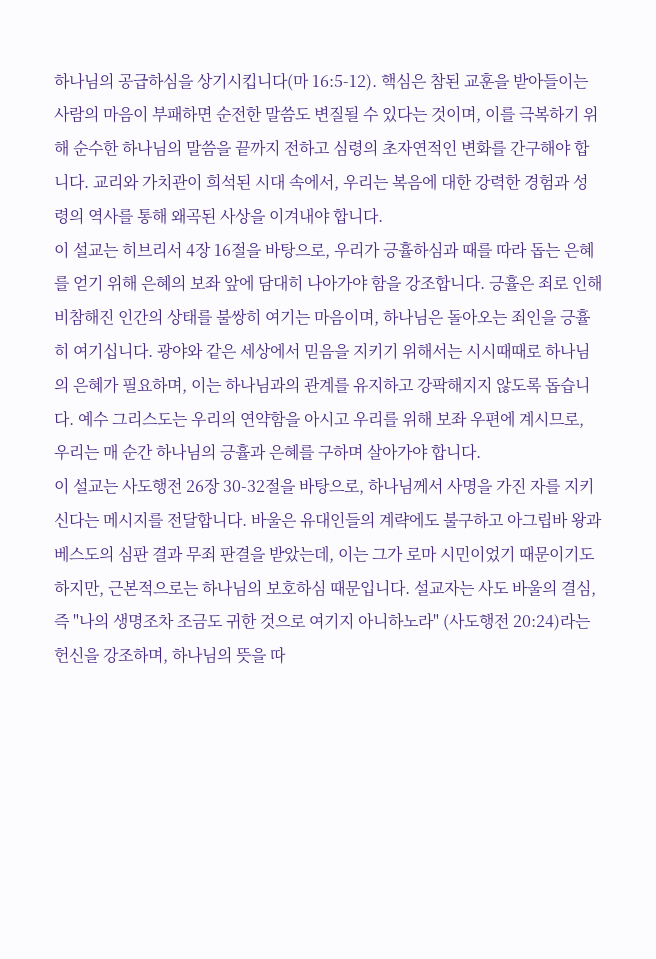하나님의 공급하심을 상기시킵니다(마 16:5-12). 핵심은 참된 교훈을 받아들이는 사람의 마음이 부패하면 순전한 말씀도 변질될 수 있다는 것이며, 이를 극복하기 위해 순수한 하나님의 말씀을 끝까지 전하고 심령의 초자연적인 변화를 간구해야 합니다. 교리와 가치관이 희석된 시대 속에서, 우리는 복음에 대한 강력한 경험과 성령의 역사를 통해 왜곡된 사상을 이겨내야 합니다.
이 설교는 히브리서 4장 16절을 바탕으로, 우리가 긍휼하심과 때를 따라 돕는 은혜를 얻기 위해 은혜의 보좌 앞에 담대히 나아가야 함을 강조합니다. 긍휼은 죄로 인해 비참해진 인간의 상태를 불쌍히 여기는 마음이며, 하나님은 돌아오는 죄인을 긍휼히 여기십니다. 광야와 같은 세상에서 믿음을 지키기 위해서는 시시때때로 하나님의 은혜가 필요하며, 이는 하나님과의 관계를 유지하고 강팍해지지 않도록 돕습니다. 예수 그리스도는 우리의 연약함을 아시고 우리를 위해 보좌 우편에 계시므로, 우리는 매 순간 하나님의 긍휼과 은혜를 구하며 살아가야 합니다.
이 설교는 사도행전 26장 30-32절을 바탕으로, 하나님께서 사명을 가진 자를 지키신다는 메시지를 전달합니다. 바울은 유대인들의 계략에도 불구하고 아그립바 왕과 베스도의 심판 결과 무죄 판결을 받았는데, 이는 그가 로마 시민이었기 때문이기도 하지만, 근본적으로는 하나님의 보호하심 때문입니다. 설교자는 사도 바울의 결심, 즉 "나의 생명조차 조금도 귀한 것으로 여기지 아니하노라" (사도행전 20:24)라는 헌신을 강조하며, 하나님의 뜻을 따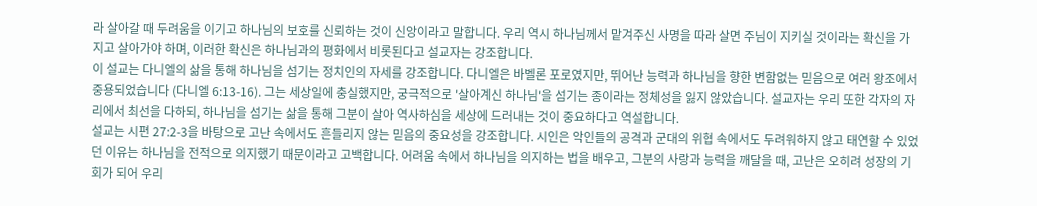라 살아갈 때 두려움을 이기고 하나님의 보호를 신뢰하는 것이 신앙이라고 말합니다. 우리 역시 하나님께서 맡겨주신 사명을 따라 살면 주님이 지키실 것이라는 확신을 가지고 살아가야 하며, 이러한 확신은 하나님과의 평화에서 비롯된다고 설교자는 강조합니다.
이 설교는 다니엘의 삶을 통해 하나님을 섬기는 정치인의 자세를 강조합니다. 다니엘은 바벨론 포로였지만, 뛰어난 능력과 하나님을 향한 변함없는 믿음으로 여러 왕조에서 중용되었습니다 (다니엘 6:13-16). 그는 세상일에 충실했지만, 궁극적으로 '살아계신 하나님'을 섬기는 종이라는 정체성을 잃지 않았습니다. 설교자는 우리 또한 각자의 자리에서 최선을 다하되, 하나님을 섬기는 삶을 통해 그분이 살아 역사하심을 세상에 드러내는 것이 중요하다고 역설합니다.
설교는 시편 27:2-3을 바탕으로 고난 속에서도 흔들리지 않는 믿음의 중요성을 강조합니다. 시인은 악인들의 공격과 군대의 위협 속에서도 두려워하지 않고 태연할 수 있었던 이유는 하나님을 전적으로 의지했기 때문이라고 고백합니다. 어려움 속에서 하나님을 의지하는 법을 배우고, 그분의 사랑과 능력을 깨달을 때, 고난은 오히려 성장의 기회가 되어 우리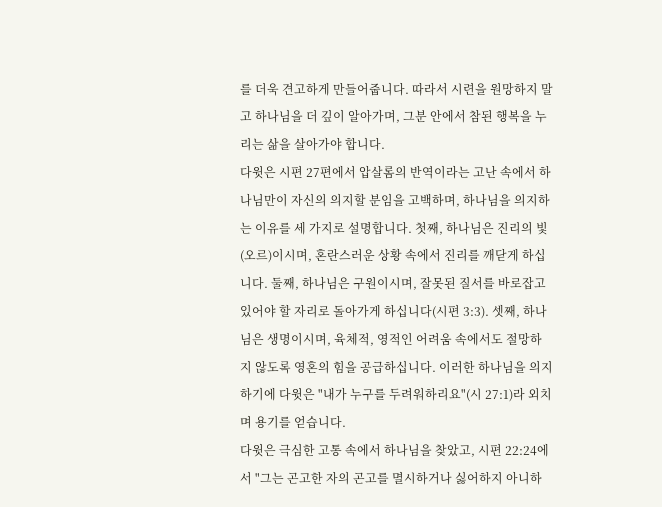를 더욱 견고하게 만들어줍니다. 따라서 시련을 원망하지 말고 하나님을 더 깊이 알아가며, 그분 안에서 참된 행복을 누리는 삶을 살아가야 합니다.
다윗은 시편 27편에서 압살롬의 반역이라는 고난 속에서 하나님만이 자신의 의지할 분임을 고백하며, 하나님을 의지하는 이유를 세 가지로 설명합니다. 첫째, 하나님은 진리의 빛(오르)이시며, 혼란스러운 상황 속에서 진리를 깨닫게 하십니다. 둘째, 하나님은 구원이시며, 잘못된 질서를 바로잡고 있어야 할 자리로 돌아가게 하십니다(시편 3:3). 셋째, 하나님은 생명이시며, 육체적, 영적인 어려움 속에서도 절망하지 않도록 영혼의 힘을 공급하십니다. 이러한 하나님을 의지하기에 다윗은 "내가 누구를 두려워하리요"(시 27:1)라 외치며 용기를 얻습니다.
다윗은 극심한 고통 속에서 하나님을 찾았고, 시편 22:24에서 "그는 곤고한 자의 곤고를 멸시하거나 싫어하지 아니하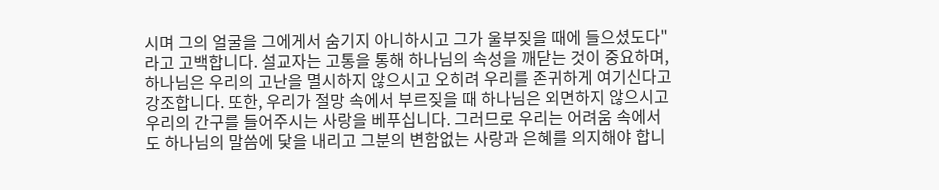시며 그의 얼굴을 그에게서 숨기지 아니하시고 그가 울부짖을 때에 들으셨도다"라고 고백합니다. 설교자는 고통을 통해 하나님의 속성을 깨닫는 것이 중요하며, 하나님은 우리의 고난을 멸시하지 않으시고 오히려 우리를 존귀하게 여기신다고 강조합니다. 또한, 우리가 절망 속에서 부르짖을 때 하나님은 외면하지 않으시고 우리의 간구를 들어주시는 사랑을 베푸십니다. 그러므로 우리는 어려움 속에서도 하나님의 말씀에 닻을 내리고 그분의 변함없는 사랑과 은혜를 의지해야 합니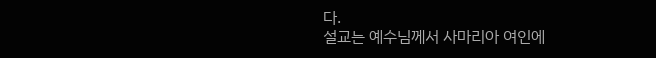다.
설교는 예수님께서 사마리아 여인에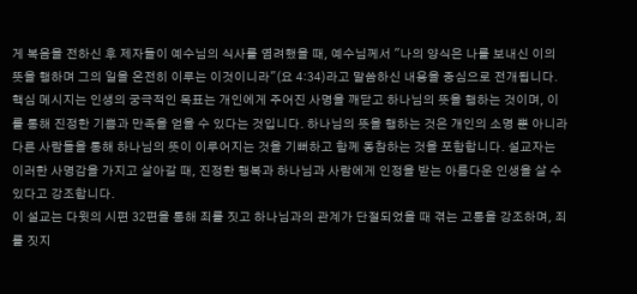게 복음을 전하신 후 제자들이 예수님의 식사를 염려했을 때, 예수님께서 "나의 양식은 나를 보내신 이의 뜻을 행하며 그의 일을 온전히 이루는 이것이니라"(요 4:34)라고 말씀하신 내용을 중심으로 전개됩니다. 핵심 메시지는 인생의 궁극적인 목표는 개인에게 주어진 사명을 깨닫고 하나님의 뜻을 행하는 것이며, 이를 통해 진정한 기쁨과 만족을 얻을 수 있다는 것입니다. 하나님의 뜻을 행하는 것은 개인의 소명 뿐 아니라 다른 사람들을 통해 하나님의 뜻이 이루어지는 것을 기뻐하고 함께 동참하는 것을 포함합니다. 설교자는 이러한 사명감을 가지고 살아갈 때, 진정한 행복과 하나님과 사람에게 인정을 받는 아름다운 인생을 살 수 있다고 강조합니다.
이 설교는 다윗의 시편 32편을 통해 죄를 짓고 하나님과의 관계가 단절되었을 때 겪는 고통을 강조하며, 죄를 짓지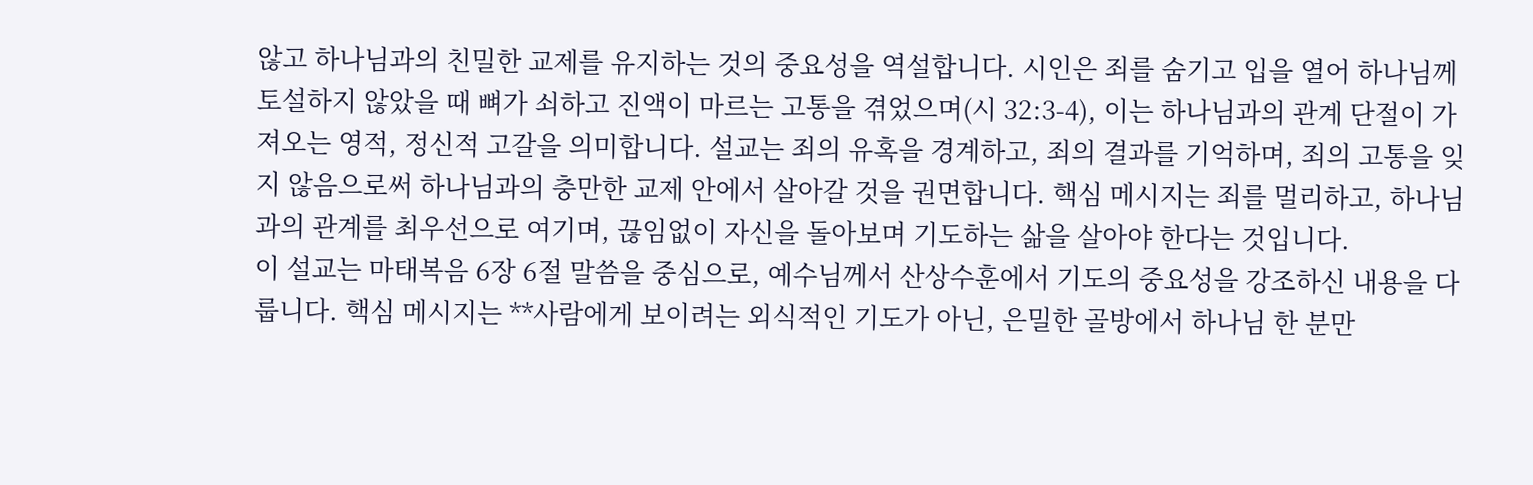않고 하나님과의 친밀한 교제를 유지하는 것의 중요성을 역설합니다. 시인은 죄를 숨기고 입을 열어 하나님께 토설하지 않았을 때 뼈가 쇠하고 진액이 마르는 고통을 겪었으며(시 32:3-4), 이는 하나님과의 관계 단절이 가져오는 영적, 정신적 고갈을 의미합니다. 설교는 죄의 유혹을 경계하고, 죄의 결과를 기억하며, 죄의 고통을 잊지 않음으로써 하나님과의 충만한 교제 안에서 살아갈 것을 권면합니다. 핵심 메시지는 죄를 멀리하고, 하나님과의 관계를 최우선으로 여기며, 끊임없이 자신을 돌아보며 기도하는 삶을 살아야 한다는 것입니다.
이 설교는 마태복음 6장 6절 말씀을 중심으로, 예수님께서 산상수훈에서 기도의 중요성을 강조하신 내용을 다룹니다. 핵심 메시지는 **사람에게 보이려는 외식적인 기도가 아닌, 은밀한 골방에서 하나님 한 분만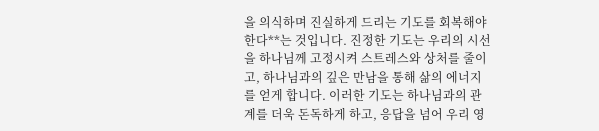을 의식하며 진실하게 드리는 기도를 회복해야 한다**는 것입니다. 진정한 기도는 우리의 시선을 하나님께 고정시켜 스트레스와 상처를 줄이고, 하나님과의 깊은 만남을 통해 삶의 에너지를 얻게 합니다. 이러한 기도는 하나님과의 관계를 더욱 돈독하게 하고, 응답을 넘어 우리 영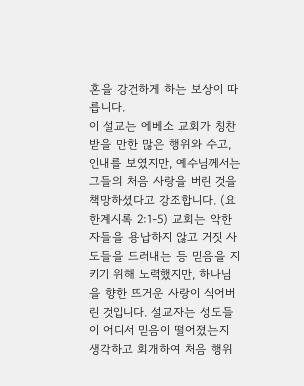혼을 강건하게 하는 보상이 따릅니다.
이 설교는 에베소 교회가 칭찬받을 만한 많은 행위와 수고, 인내를 보였지만, 예수님께서는 그들의 처음 사랑을 버린 것을 책망하셨다고 강조합니다. (요한계시록 2:1-5) 교회는 악한 자들을 용납하지 않고 거짓 사도들을 드러내는 등 믿음을 지키기 위해 노력했지만, 하나님을 향한 뜨거운 사랑이 식어버린 것입니다. 설교자는 성도들이 어디서 믿음이 떨어졌는지 생각하고 회개하여 처음 행위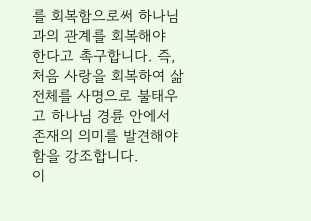를 회복함으로써 하나님과의 관계를 회복해야 한다고 촉구합니다. 즉, 처음 사랑을 회복하여 삶 전체를 사명으로 불태우고 하나님 경륜 안에서 존재의 의미를 발견해야 함을 강조합니다.
이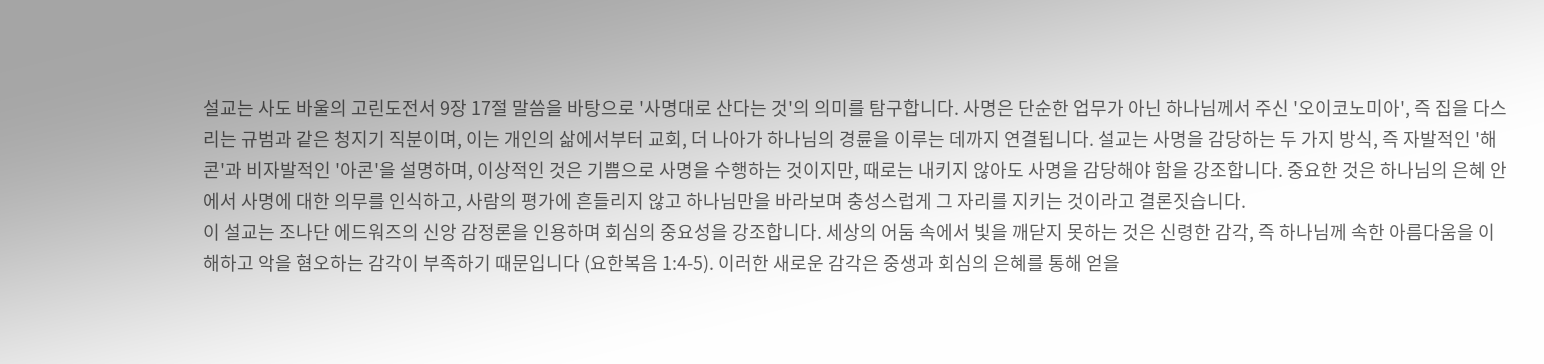설교는 사도 바울의 고린도전서 9장 17절 말씀을 바탕으로 '사명대로 산다는 것'의 의미를 탐구합니다. 사명은 단순한 업무가 아닌 하나님께서 주신 '오이코노미아', 즉 집을 다스리는 규범과 같은 청지기 직분이며, 이는 개인의 삶에서부터 교회, 더 나아가 하나님의 경륜을 이루는 데까지 연결됩니다. 설교는 사명을 감당하는 두 가지 방식, 즉 자발적인 '해콘'과 비자발적인 '아콘'을 설명하며, 이상적인 것은 기쁨으로 사명을 수행하는 것이지만, 때로는 내키지 않아도 사명을 감당해야 함을 강조합니다. 중요한 것은 하나님의 은혜 안에서 사명에 대한 의무를 인식하고, 사람의 평가에 흔들리지 않고 하나님만을 바라보며 충성스럽게 그 자리를 지키는 것이라고 결론짓습니다.
이 설교는 조나단 에드워즈의 신앙 감정론을 인용하며 회심의 중요성을 강조합니다. 세상의 어둠 속에서 빛을 깨닫지 못하는 것은 신령한 감각, 즉 하나님께 속한 아름다움을 이해하고 악을 혐오하는 감각이 부족하기 때문입니다 (요한복음 1:4-5). 이러한 새로운 감각은 중생과 회심의 은혜를 통해 얻을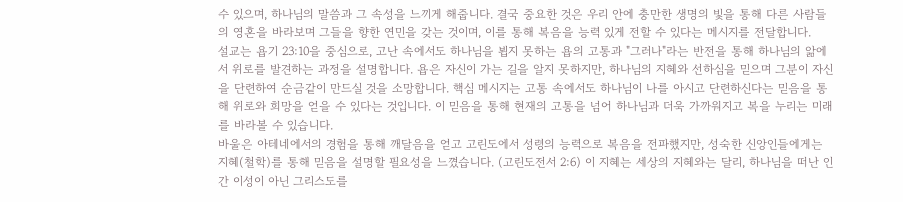수 있으며, 하나님의 말씀과 그 속성을 느끼게 해줍니다. 결국 중요한 것은 우리 안에 충만한 생명의 빛을 통해 다른 사람들의 영혼을 바라보며 그들을 향한 연민을 갖는 것이며, 이를 통해 복음을 능력 있게 전할 수 있다는 메시지를 전달합니다.
설교는 욥기 23:10을 중심으로, 고난 속에서도 하나님을 뵙지 못하는 욥의 고통과 "그러나"라는 반전을 통해 하나님의 앎에서 위로를 발견하는 과정을 설명합니다. 욥은 자신이 가는 길을 알지 못하지만, 하나님의 지혜와 선하심을 믿으며 그분이 자신을 단련하여 순금같이 만드실 것을 소망합니다. 핵심 메시지는 고통 속에서도 하나님이 나를 아시고 단련하신다는 믿음을 통해 위로와 희망을 얻을 수 있다는 것입니다. 이 믿음을 통해 현재의 고통을 넘어 하나님과 더욱 가까워지고 복을 누리는 미래를 바라볼 수 있습니다.
바울은 아테네에서의 경험을 통해 깨달음을 얻고 고린도에서 성령의 능력으로 복음을 전파했지만, 성숙한 신앙인들에게는 지혜(철학)를 통해 믿음을 설명할 필요성을 느꼈습니다. (고린도전서 2:6) 이 지혜는 세상의 지혜와는 달리, 하나님을 떠난 인간 이성이 아닌 그리스도를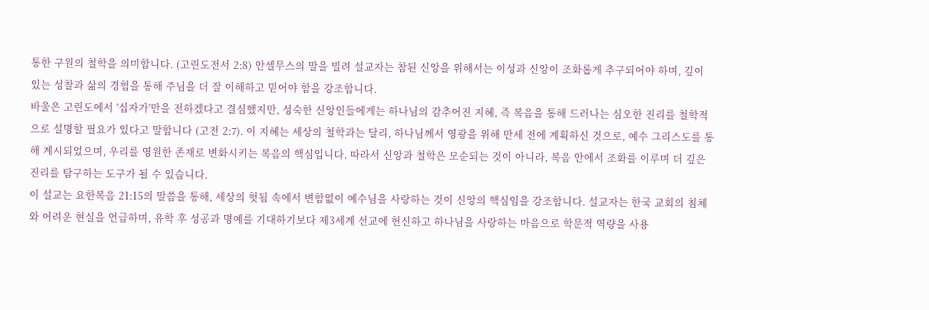통한 구원의 철학을 의미합니다. (고린도전서 2:8) 안셀무스의 말을 빌려 설교자는 참된 신앙을 위해서는 이성과 신앙이 조화롭게 추구되어야 하며, 깊이 있는 성찰과 삶의 경험을 통해 주님을 더 잘 이해하고 믿어야 함을 강조합니다.
바울은 고린도에서 '십자가'만을 전하겠다고 결심했지만, 성숙한 신앙인들에게는 하나님의 감추어진 지혜, 즉 복음을 통해 드러나는 심오한 진리를 철학적으로 설명할 필요가 있다고 말합니다 (고전 2:7). 이 지혜는 세상의 철학과는 달리, 하나님께서 영광을 위해 만세 전에 계획하신 것으로, 예수 그리스도를 통해 계시되었으며, 우리를 영원한 존재로 변화시키는 복음의 핵심입니다. 따라서 신앙과 철학은 모순되는 것이 아니라, 복음 안에서 조화를 이루며 더 깊은 진리를 탐구하는 도구가 될 수 있습니다.
이 설교는 요한복음 21:15의 말씀을 통해, 세상의 헛됨 속에서 변함없이 예수님을 사랑하는 것이 신앙의 핵심임을 강조합니다. 설교자는 한국 교회의 침체와 어려운 현실을 언급하며, 유학 후 성공과 명예를 기대하기보다 제3세계 선교에 헌신하고 하나님을 사랑하는 마음으로 학문적 역량을 사용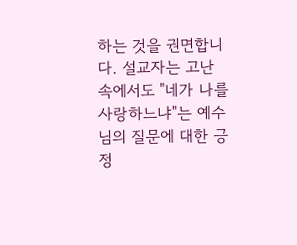하는 것을 권면합니다. 설교자는 고난 속에서도 "네가 나를 사랑하느냐"는 예수님의 질문에 대한 긍정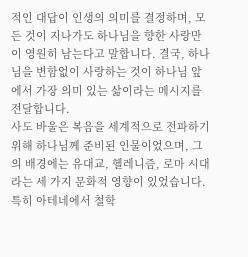적인 대답이 인생의 의미를 결정하며, 모든 것이 지나가도 하나님을 향한 사랑만이 영원히 남는다고 말합니다. 결국, 하나님을 변함없이 사랑하는 것이 하나님 앞에서 가장 의미 있는 삶이라는 메시지를 전달합니다.
사도 바울은 복음을 세계적으로 전파하기 위해 하나님께 준비된 인물이었으며, 그의 배경에는 유대교, 헬레니즘, 로마 시대라는 세 가지 문화적 영향이 있었습니다. 특히 아테네에서 철학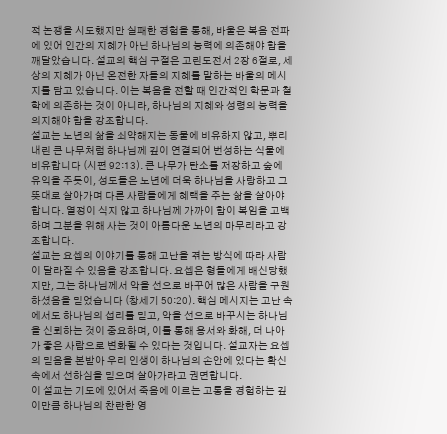적 논쟁을 시도했지만 실패한 경험을 통해, 바울은 복음 전파에 있어 인간의 지혜가 아닌 하나님의 능력에 의존해야 함을 깨달았습니다. 설교의 핵심 구절은 고린도전서 2장 6절로, 세상의 지혜가 아닌 온전한 자들의 지혜를 말하는 바울의 메시지를 담고 있습니다. 이는 복음을 전할 때 인간적인 학문과 철학에 의존하는 것이 아니라, 하나님의 지혜와 성령의 능력을 의지해야 함을 강조합니다.
설교는 노년의 삶을 쇠약해지는 동물에 비유하지 않고, 뿌리내린 큰 나무처럼 하나님께 깊이 연결되어 번성하는 식물에 비유합니다 (시편 92:13). 큰 나무가 탄소를 저장하고 숲에 유익을 주듯이, 성도들은 노년에 더욱 하나님을 사랑하고 그 뜻대로 살아가며 다른 사람들에게 혜택을 주는 삶을 살아야 합니다. 열정이 식지 않고 하나님께 가까이 함이 복임을 고백하며 그분을 위해 사는 것이 아름다운 노년의 마무리라고 강조합니다.
설교는 요셉의 이야기를 통해 고난을 겪는 방식에 따라 사람이 달라질 수 있음을 강조합니다. 요셉은 형들에게 배신당했지만, 그는 하나님께서 악을 선으로 바꾸어 많은 사람을 구원하셨음을 믿었습니다 (창세기 50:20). 핵심 메시지는 고난 속에서도 하나님의 섭리를 믿고, 악을 선으로 바꾸시는 하나님을 신뢰하는 것이 중요하며, 이를 통해 용서와 화해, 더 나아가 좋은 사람으로 변화될 수 있다는 것입니다. 설교자는 요셉의 믿음을 본받아 우리 인생이 하나님의 손안에 있다는 확신 속에서 선하심을 믿으며 살아가라고 권면합니다.
이 설교는 기도에 있어서 죽음에 이르는 고통을 경험하는 깊이만큼 하나님의 찬란한 영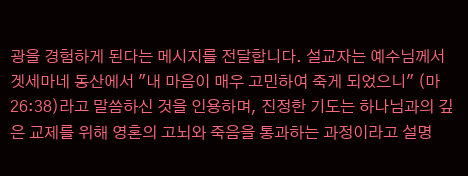광을 경험하게 된다는 메시지를 전달합니다. 설교자는 예수님께서 겟세마네 동산에서 "내 마음이 매우 고민하여 죽게 되었으니" (마 26:38)라고 말씀하신 것을 인용하며, 진정한 기도는 하나님과의 깊은 교제를 위해 영혼의 고뇌와 죽음을 통과하는 과정이라고 설명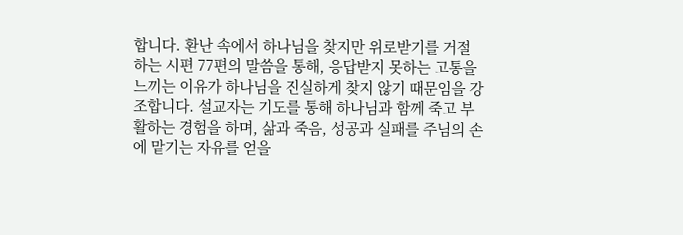합니다. 환난 속에서 하나님을 찾지만 위로받기를 거절하는 시편 77편의 말씀을 통해, 응답받지 못하는 고통을 느끼는 이유가 하나님을 진실하게 찾지 않기 때문임을 강조합니다. 설교자는 기도를 통해 하나님과 함께 죽고 부활하는 경험을 하며, 삶과 죽음, 성공과 실패를 주님의 손에 맡기는 자유를 얻을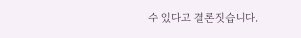수 있다고 결론짓습니다.